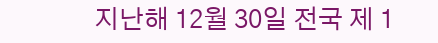지난해 12월 30일 전국 제 1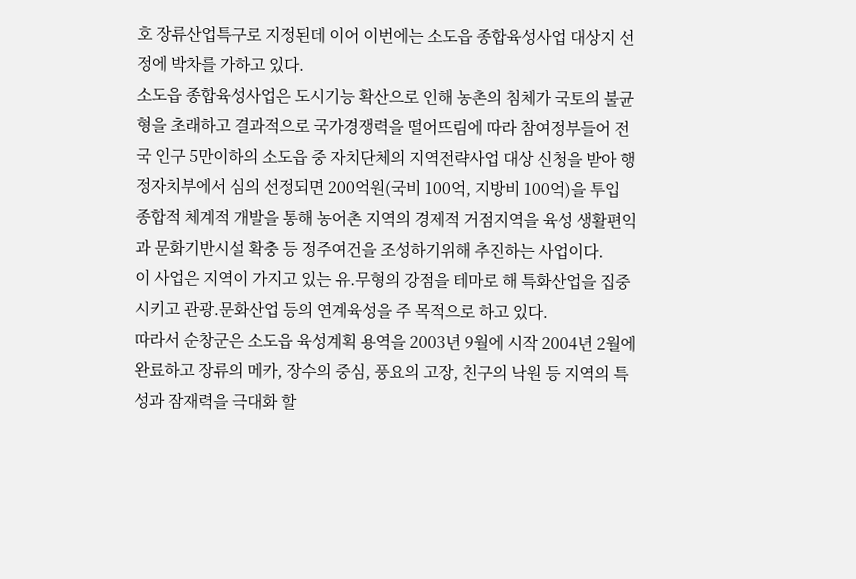호 장류산업특구로 지정된데 이어 이번에는 소도읍 종합육성사업 대상지 선정에 박차를 가하고 있다.
소도읍 종합육성사업은 도시기능 확산으로 인해 농촌의 침체가 국토의 불균형을 초래하고 결과적으로 국가경쟁력을 떨어뜨림에 따라 참여정부들어 전국 인구 5만이하의 소도읍 중 자치단체의 지역전략사업 대상 신청을 받아 행정자치부에서 심의 선정되면 200억원(국비 100억, 지방비 100억)을 투입 종합적 체계적 개발을 통해 농어촌 지역의 경제적 거점지역을 육성 생활편익과 문화기반시설 확충 등 정주여건을 조성하기위해 추진하는 사업이다.
이 사업은 지역이 가지고 있는 유.무형의 강점을 테마로 해 특화산업을 집중시키고 관광.문화산업 등의 연계육성을 주 목적으로 하고 있다.
따라서 순창군은 소도읍 육성계획 용역을 2003년 9월에 시작 2004년 2월에 완료하고 장류의 메카, 장수의 중심, 풍요의 고장, 친구의 낙원 등 지역의 특성과 잠재력을 극대화 할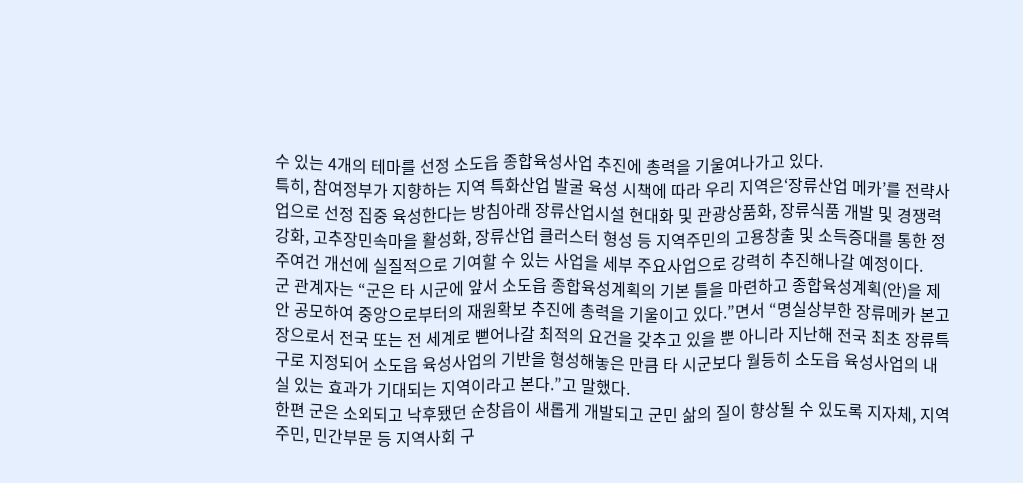수 있는 4개의 테마를 선정 소도읍 종합육성사업 추진에 총력을 기울여나가고 있다.
특히, 참여정부가 지향하는 지역 특화산업 발굴 육성 시책에 따라 우리 지역은‘장류산업 메카’를 전략사업으로 선정 집중 육성한다는 방침아래 장류산업시설 현대화 및 관광상품화, 장류식품 개발 및 경쟁력 강화, 고추장민속마을 활성화, 장류산업 클러스터 형성 등 지역주민의 고용창출 및 소득증대를 통한 정주여건 개선에 실질적으로 기여할 수 있는 사업을 세부 주요사업으로 강력히 추진해나갈 예정이다.
군 관계자는 “군은 타 시군에 앞서 소도읍 종합육성계획의 기본 틀을 마련하고 종합육성계획(안)을 제안 공모하여 중앙으로부터의 재원확보 추진에 총력을 기울이고 있다.”면서 “명실상부한 장류메카 본고장으로서 전국 또는 전 세계로 뻗어나갈 최적의 요건을 갖추고 있을 뿐 아니라 지난해 전국 최초 장류특구로 지정되어 소도읍 육성사업의 기반을 형성해놓은 만큼 타 시군보다 월등히 소도읍 육성사업의 내실 있는 효과가 기대되는 지역이라고 본다.”고 말했다.
한편 군은 소외되고 낙후됐던 순창읍이 새롭게 개발되고 군민 삶의 질이 향상될 수 있도록 지자체, 지역주민, 민간부문 등 지역사회 구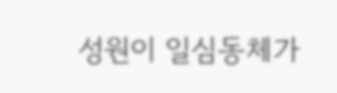성원이 일심동체가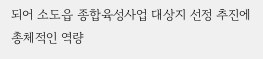되어 소도읍 종합육성사업 대상지 선정 추진에 총체적인 역량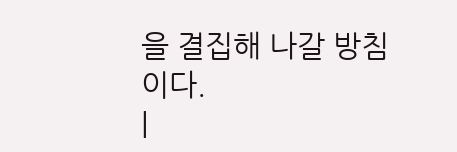을 결집해 나갈 방침이다.
|